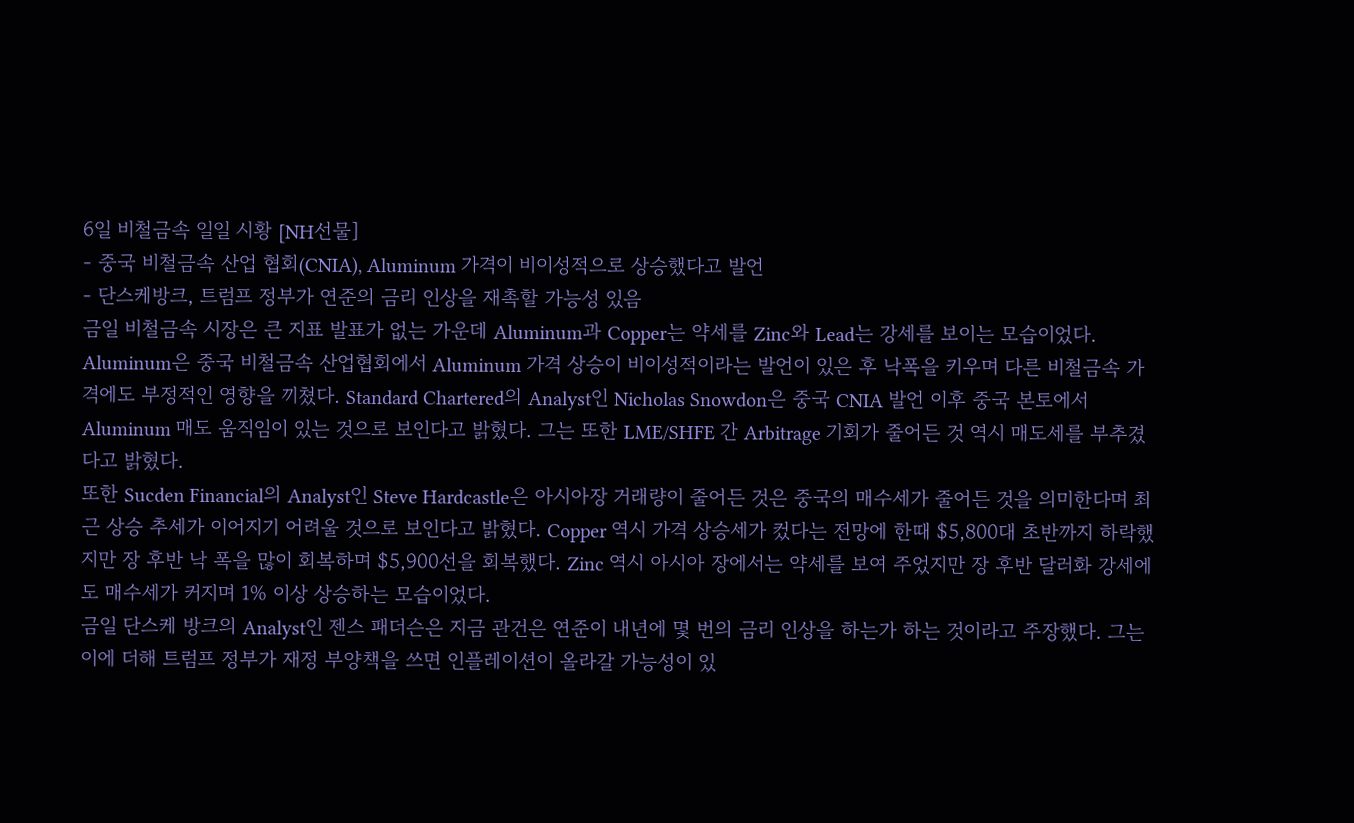6일 비철금속 일일 시황 [NH선물]
- 중국 비철금속 산업 협회(CNIA), Aluminum 가격이 비이성적으로 상승했다고 발언
- 단스케방크, 트럼프 정부가 연준의 금리 인상을 재촉할 가능성 있음
금일 비철금속 시장은 큰 지표 발표가 없는 가운데 Aluminum과 Copper는 약세를 Zinc와 Lead는 강세를 보이는 모습이었다.
Aluminum은 중국 비철금속 산업협회에서 Aluminum 가격 상승이 비이성적이라는 발언이 있은 후 낙폭을 키우며 다른 비철금속 가격에도 부정적인 영향을 끼쳤다. Standard Chartered의 Analyst인 Nicholas Snowdon은 중국 CNIA 발언 이후 중국 본토에서 Aluminum 매도 움직임이 있는 것으로 보인다고 밝혔다. 그는 또한 LME/SHFE 간 Arbitrage 기회가 줄어든 것 역시 매도세를 부추겼다고 밝혔다.
또한 Sucden Financial의 Analyst인 Steve Hardcastle은 아시아장 거래량이 줄어든 것은 중국의 매수세가 줄어든 것을 의미한다며 최근 상승 추세가 이어지기 어려울 것으로 보인다고 밝혔다. Copper 역시 가격 상승세가 컸다는 전망에 한때 $5,800대 초반까지 하락했지만 장 후반 낙 폭을 많이 회복하며 $5,900선을 회복했다. Zinc 역시 아시아 장에서는 약세를 보여 주었지만 장 후반 달러화 강세에도 매수세가 커지며 1% 이상 상승하는 모습이었다.
금일 단스케 방크의 Analyst인 젠스 패더슨은 지금 관건은 연준이 내년에 몇 번의 금리 인상을 하는가 하는 것이라고 주장했다. 그는 이에 더해 트럼프 정부가 재정 부양책을 쓰면 인플레이션이 올라갈 가능성이 있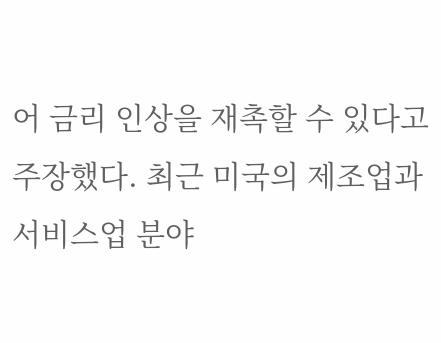어 금리 인상을 재촉할 수 있다고 주장했다. 최근 미국의 제조업과 서비스업 분야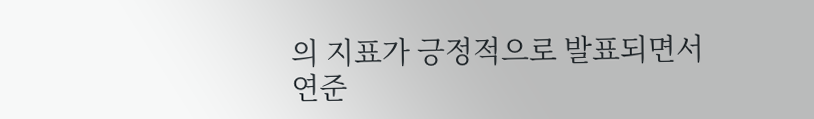의 지표가 긍정적으로 발표되면서 연준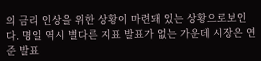의 금리 인상을 위한 상황이 마련돼 있는 상황으로보인다. 명일 역시 별다른 지표 발표가 없는 가운데 시장은 연준 발표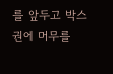를 앞두고 박스권에 머무를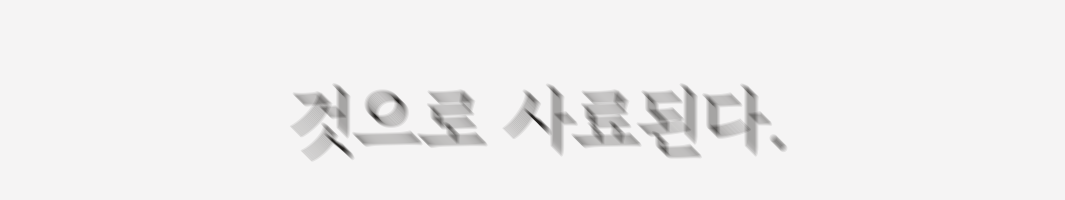것으로 사료된다.